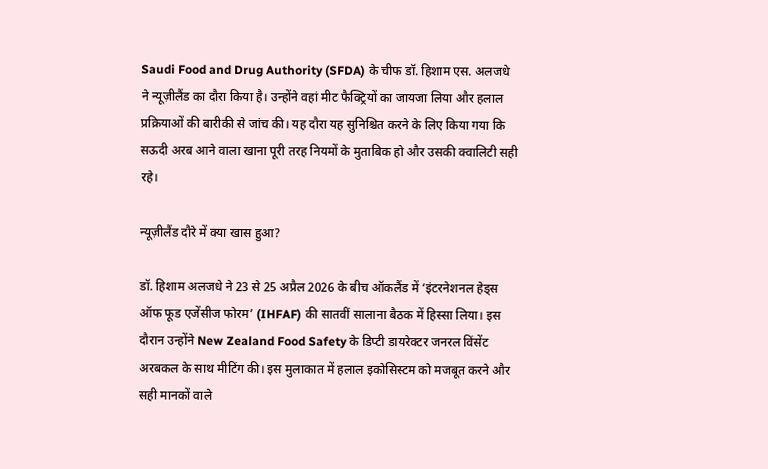Saudi Food and Drug Authority (SFDA) के चीफ डॉ. हिशाम एस. अलजधे ने न्यूज़ीलैंड का दौरा किया है। उन्होंने वहां मीट फैक्ट्रियों का जायजा लिया और हलाल प्रक्रियाओं की बारीकी से जांच की। यह दौरा यह सुनिश्चित करने के लिए किया गया कि सऊदी अरब आने वाला खाना पूरी तरह नियमों के मुताबिक हो और उसकी क्वालिटी सही रहे।

न्यूज़ीलैंड दौरे में क्या खास हुआ?

डॉ. हिशाम अलजधे ने 23 से 25 अप्रैल 2026 के बीच ऑकलैंड में ‘इंटरनेशनल हेड्स ऑफ फूड एजेंसीज फोरम’ (IHFAF) की सातवीं सालाना बैठक में हिस्सा लिया। इस दौरान उन्होंने New Zealand Food Safety के डिप्टी डायरेक्टर जनरल विंसेंट अरबकल के साथ मीटिंग की। इस मुलाकात में हलाल इकोसिस्टम को मजबूत करने और सही मानकों वाले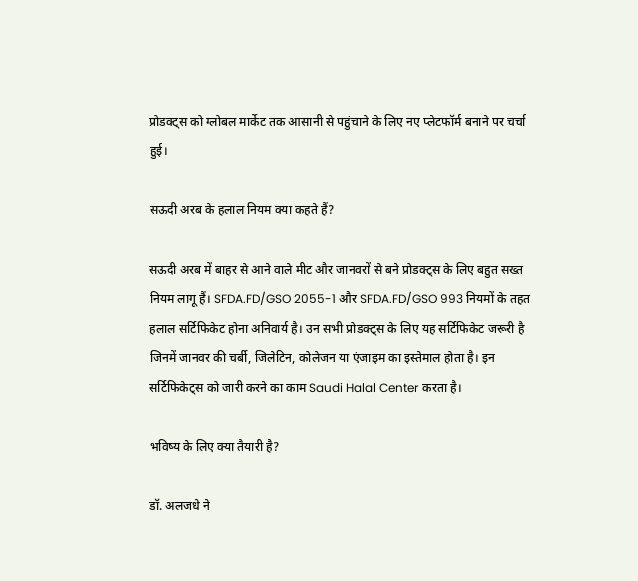प्रोडक्ट्स को ग्लोबल मार्केट तक आसानी से पहुंचाने के लिए नए प्लेटफॉर्म बनाने पर चर्चा हुई।

सऊदी अरब के हलाल नियम क्या कहते हैं?

सऊदी अरब में बाहर से आने वाले मीट और जानवरों से बने प्रोडक्ट्स के लिए बहुत सख्त नियम लागू हैं। SFDA.FD/GSO 2055-1 और SFDA.FD/GSO 993 नियमों के तहत हलाल सर्टिफिकेट होना अनिवार्य है। उन सभी प्रोडक्ट्स के लिए यह सर्टिफिकेट जरूरी है जिनमें जानवर की चर्बी, जिलेटिन, कोलेजन या एंजाइम का इस्तेमाल होता है। इन सर्टिफिकेट्स को जारी करने का काम Saudi Halal Center करता है।

भविष्य के लिए क्या तैयारी है?

डॉ. अलजधे ने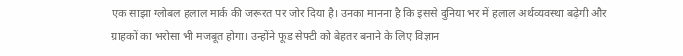एक साझा ग्लोबल हलाल मार्क की जरूरत पर जोर दिया है। उनका मानना है कि इससे दुनिया भर में हलाल अर्थव्यवस्था बढ़ेगी और ग्राहकों का भरोसा भी मजबूत होगा। उन्होंने फूड सेफ्टी को बेहतर बनाने के लिए विज्ञान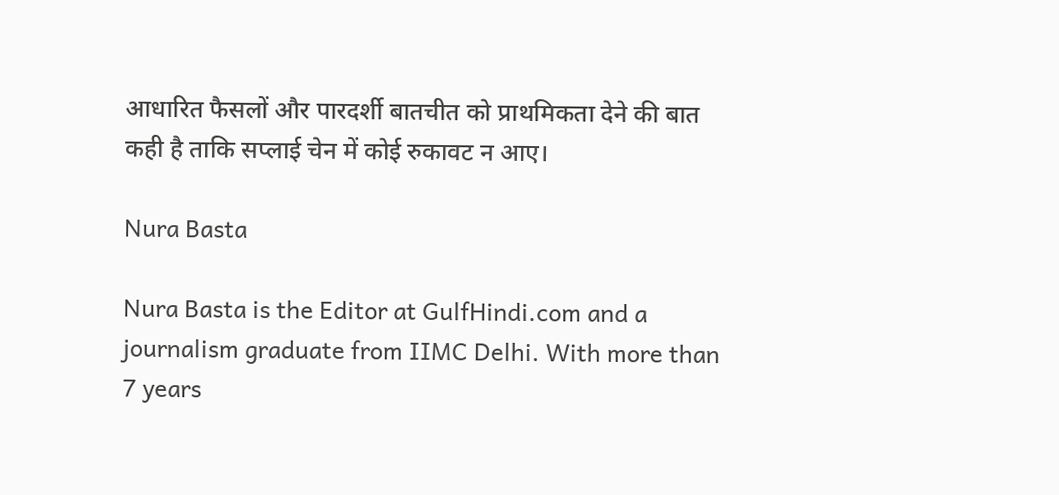आधारित फैसलों और पारदर्शी बातचीत को प्राथमिकता देने की बात कही है ताकि सप्लाई चेन में कोई रुकावट न आए।

Nura Basta

Nura Basta is the Editor at GulfHindi.com and a journalism graduate from IIMC Delhi. With more than 7 years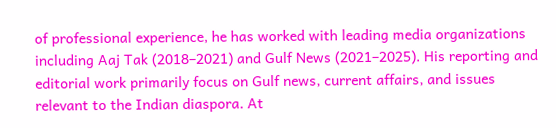of professional experience, he has worked with leading media organizations including Aaj Tak (2018–2021) and Gulf News (2021–2025). His reporting and editorial work primarily focus on Gulf news, current affairs, and issues relevant to the Indian diaspora. At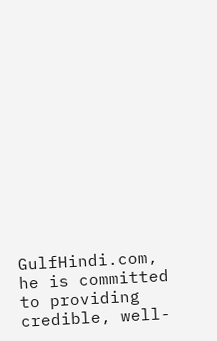GulfHindi.com, he is committed to providing credible, well-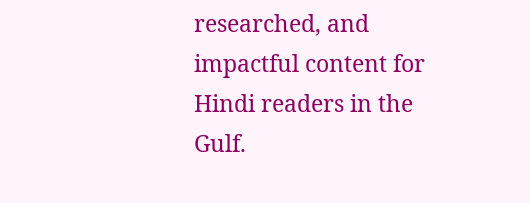researched, and impactful content for Hindi readers in the Gulf.